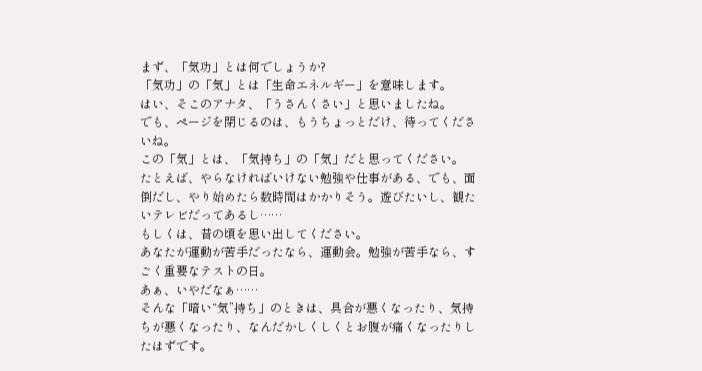まず、「気功」とは何でしょうか?
「気功」の「気」とは「生命エネルギー」を意味します。
はい、そこのアナタ、「うさんくさい」と思いましたね。
でも、ページを閉じるのは、もうちょっとだけ、待ってくださいね。
この「気」とは、「気持ち」の「気」だと思ってください。
たとえば、やらなければいけない勉強や仕事がある、でも、面倒だし、やり始めたら数時間はかかりそう。遊びたいし、観たいテレビだってあるし……
もしくは、昔の頃を思い出してください。
あなたが運動が苦手だったなら、運動会。勉強が苦手なら、すごく重要なテストの日。
あぁ、いやだなぁ……
そんな「暗い“気”持ち」のときは、具合が悪くなったり、気持ちが悪くなったり、なんだかしくしくとお腹が痛くなったりしたはずです。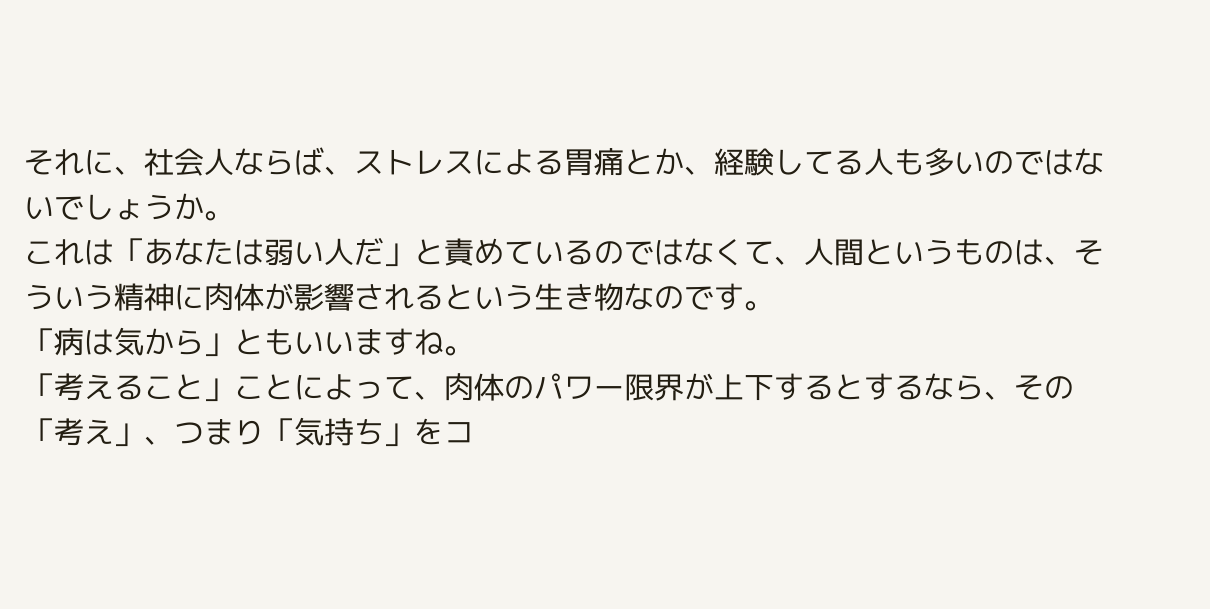それに、社会人ならば、ストレスによる胃痛とか、経験してる人も多いのではないでしょうか。
これは「あなたは弱い人だ」と責めているのではなくて、人間というものは、そういう精神に肉体が影響されるという生き物なのです。
「病は気から」ともいいますね。
「考えること」ことによって、肉体のパワー限界が上下するとするなら、その「考え」、つまり「気持ち」をコ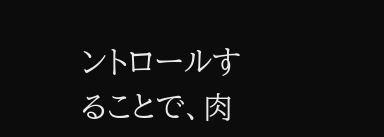ントロールすることで、肉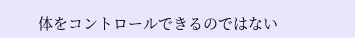体をコントロールできるのではない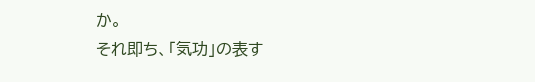か。
それ即ち、「気功」の表す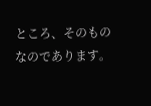ところ、そのものなのであります。